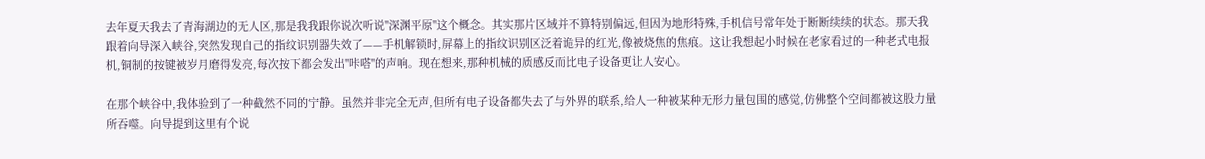去年夏天我去了青海湖边的无人区,那是我我跟你说次听说"深渊平原"这个概念。其实那片区域并不算特别偏远,但因为地形特殊,手机信号常年处于断断续续的状态。那天我跟着向导深入峡谷,突然发现自己的指纹识别器失效了——手机解锁时,屏幕上的指纹识别区泛着诡异的红光,像被烧焦的焦痕。这让我想起小时候在老家看过的一种老式电报机,铜制的按键被岁月磨得发亮,每次按下都会发出"咔嗒"的声响。现在想来,那种机械的质感反而比电子设备更让人安心。

在那个峡谷中,我体验到了一种截然不同的宁静。虽然并非完全无声,但所有电子设备都失去了与外界的联系,给人一种被某种无形力量包围的感觉,仿佛整个空间都被这股力量所吞噬。向导提到这里有个说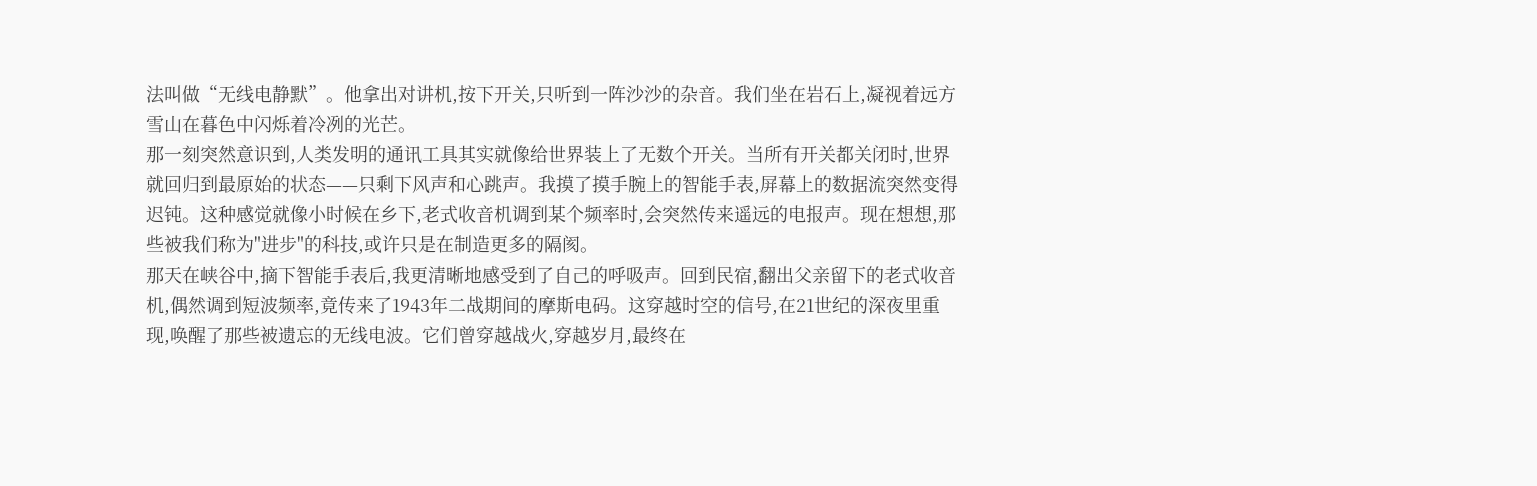法叫做“无线电静默”。他拿出对讲机,按下开关,只听到一阵沙沙的杂音。我们坐在岩石上,凝视着远方雪山在暮色中闪烁着冷冽的光芒。
那一刻突然意识到,人类发明的通讯工具其实就像给世界装上了无数个开关。当所有开关都关闭时,世界就回归到最原始的状态——只剩下风声和心跳声。我摸了摸手腕上的智能手表,屏幕上的数据流突然变得迟钝。这种感觉就像小时候在乡下,老式收音机调到某个频率时,会突然传来遥远的电报声。现在想想,那些被我们称为"进步"的科技,或许只是在制造更多的隔阂。
那天在峡谷中,摘下智能手表后,我更清晰地感受到了自己的呼吸声。回到民宿,翻出父亲留下的老式收音机,偶然调到短波频率,竟传来了1943年二战期间的摩斯电码。这穿越时空的信号,在21世纪的深夜里重现,唤醒了那些被遗忘的无线电波。它们曾穿越战火,穿越岁月,最终在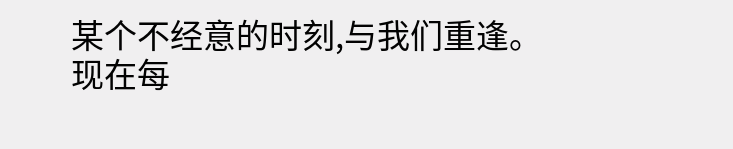某个不经意的时刻,与我们重逢。
现在每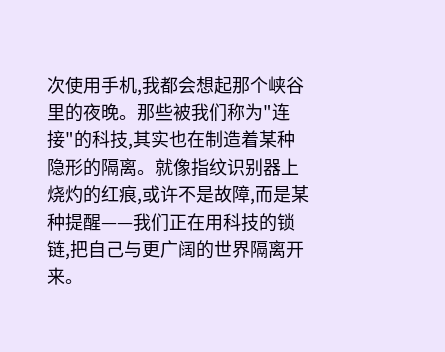次使用手机,我都会想起那个峡谷里的夜晚。那些被我们称为"连接"的科技,其实也在制造着某种隐形的隔离。就像指纹识别器上烧灼的红痕,或许不是故障,而是某种提醒——我们正在用科技的锁链,把自己与更广阔的世界隔离开来。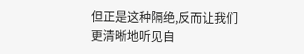但正是这种隔绝,反而让我们更清晰地听见自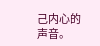己内心的声音。